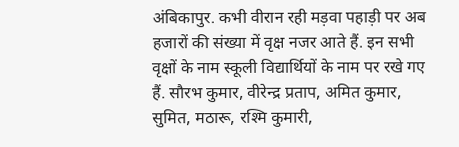अंबिकापुर. कभी वीरान रही मड़वा पहाड़ी पर अब हजारों की संख्या में वृक्ष नजर आते हैं. इन सभी वृक्षों के नाम स्कूली विद्यार्थियों के नाम पर रखे गए हैं. सौरभ कुमार, वीरेन्द्र प्रताप, अमित कुमार, सुमित, मठारू, रश्मि कुमारी,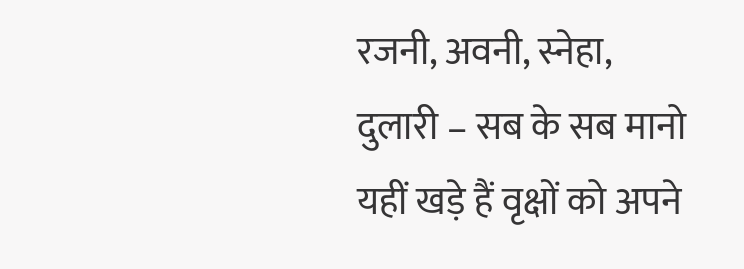रजनी, अवनी, स्नेहा, दुलारी – सब के सब मानो यहीं खड़े हैं वृक्षों को अपने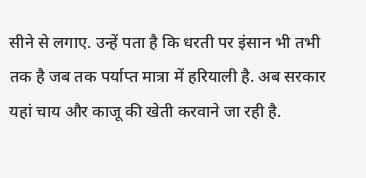सीने से लगाए. उन्हें पता है कि धरती पर इंसान भी तभी तक है जब तक पर्याप्त मात्रा में हरियाली है. अब सरकार यहां चाय और काजू की खेती करवाने जा रही है.